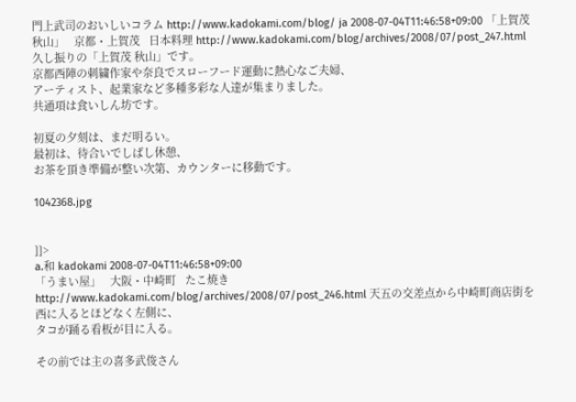門上武司のおいしいコラム http://www.kadokami.com/blog/ ja 2008-07-04T11:46:58+09:00 「上賀茂 秋山」   京都・上賀茂   日本料理 http://www.kadokami.com/blog/archives/2008/07/post_247.html 久し振りの「上賀茂 秋山」です。
京都西陣の刺繍作家や奈良でスローフード運動に熱心なご夫婦、
アーティスト、起業家など多種多彩な人達が集まりました。
共通項は食いしん坊です。

初夏の夕刻は、まだ明るい。
最初は、待合いでしばし休憩、
お茶を頂き準備が整い次第、カウンターに移動です。

1042368.jpg


]]>
a.和 kadokami 2008-07-04T11:46:58+09:00
「うまい屋」   大阪・中崎町   たこ焼き http://www.kadokami.com/blog/archives/2008/07/post_246.html 天五の交差点から中崎町商店街を西に入るとほどなく左側に、
タコが踊る看板が目に入る。

その前では主の喜多武俊さん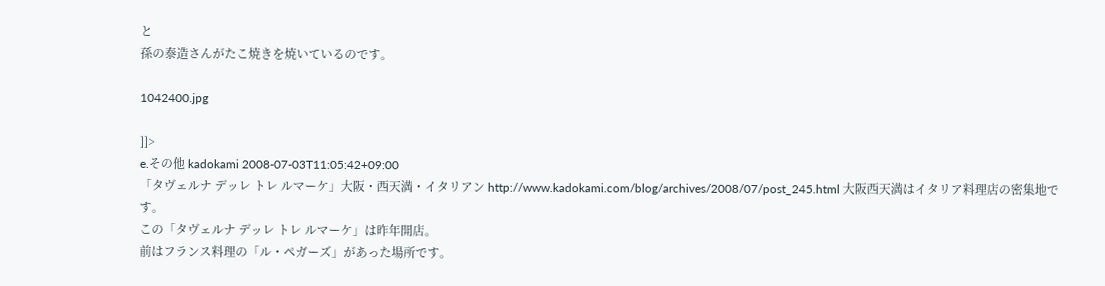と
孫の泰造さんがたこ焼きを焼いているのです。

1042400.jpg

]]>
e.その他 kadokami 2008-07-03T11:05:42+09:00
「タヴェルナ デッレ トレ ルマーケ」大阪・西天満・イタリアン http://www.kadokami.com/blog/archives/2008/07/post_245.html 大阪西天満はイタリア料理店の密集地です。
この「タヴェルナ デッレ トレ ルマーケ」は昨年開店。
前はフランス料理の「ル・ペガーズ」があった場所です。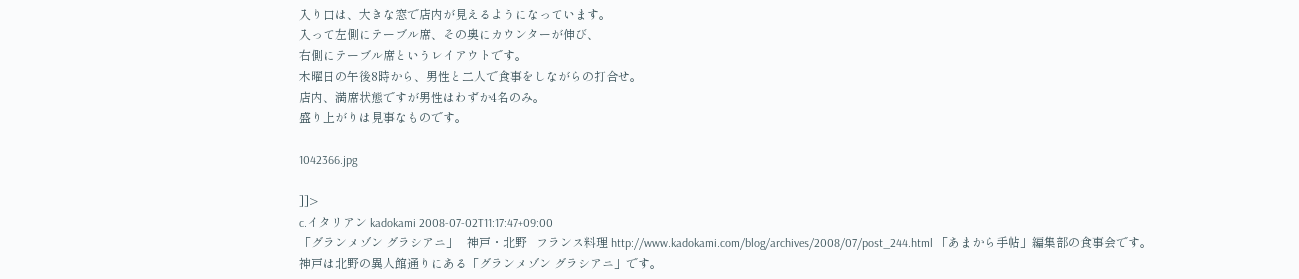入り口は、大きな窓で店内が見えるようになっています。
入って左側にテーブル席、その奥にカウンターが伸び、
右側にテーブル席というレイアウトです。
木曜日の午後8時から、男性と二人で食事をしながらの打合せ。
店内、満席状態ですが男性はわずか4名のみ。
盛り上がりは見事なものです。

1042366.jpg

]]>
c.イタリアン kadokami 2008-07-02T11:17:47+09:00
「グランメゾン グラシアニ」   神戸・北野   フランス料理 http://www.kadokami.com/blog/archives/2008/07/post_244.html 「あまから手帖」編集部の食事会です。
神戸は北野の異人館通りにある「グランメゾン グラシアニ」です。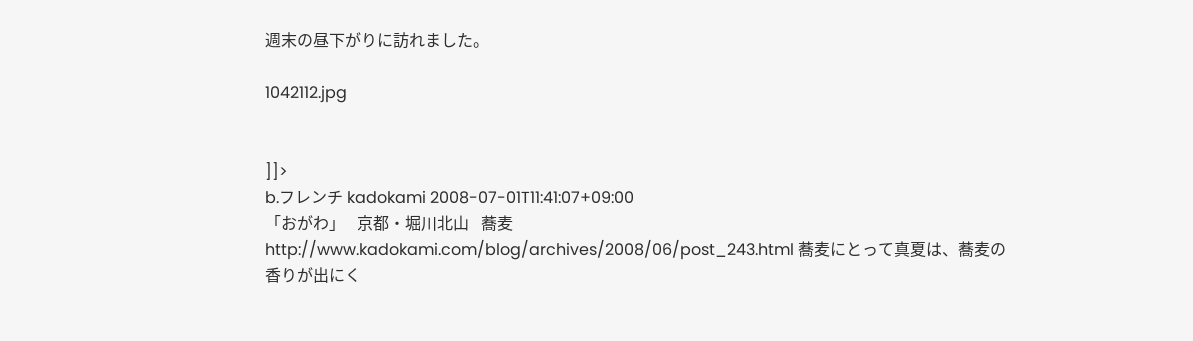週末の昼下がりに訪れました。

1042112.jpg


]]>
b.フレンチ kadokami 2008-07-01T11:41:07+09:00
「おがわ」   京都・堀川北山   蕎麦 http://www.kadokami.com/blog/archives/2008/06/post_243.html 蕎麦にとって真夏は、蕎麦の香りが出にく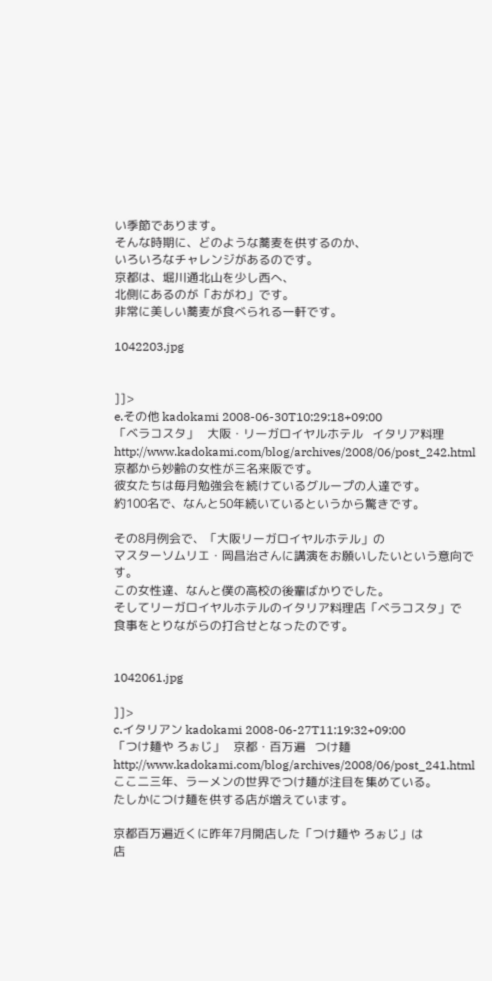い季節であります。
そんな時期に、どのような蕎麦を供するのか、
いろいろなチャレンジがあるのです。
京都は、堀川通北山を少し西へ、
北側にあるのが「おがわ」です。
非常に美しい蕎麦が食べられる一軒です。

1042203.jpg


]]>
e.その他 kadokami 2008-06-30T10:29:18+09:00
「ベラコスタ」   大阪・リーガロイヤルホテル   イタリア料理 http://www.kadokami.com/blog/archives/2008/06/post_242.html 京都から妙齢の女性が三名来阪です。
彼女たちは毎月勉強会を続けているグループの人達です。
約100名で、なんと50年続いているというから驚きです。

その8月例会で、「大阪リーガロイヤルホテル」の
マスターソムリエ・岡昌治さんに講演をお願いしたいという意向です。
この女性達、なんと僕の高校の後輩ばかりでした。
そしてリーガロイヤルホテルのイタリア料理店「ベラコスタ」で
食事をとりながらの打合せとなったのです。


1042061.jpg

]]>
c.イタリアン kadokami 2008-06-27T11:19:32+09:00
「つけ麺や ろぉじ」   京都・百万遍   つけ麺 http://www.kadokami.com/blog/archives/2008/06/post_241.html ここ二三年、ラーメンの世界でつけ麺が注目を集めている。
たしかにつけ麺を供する店が増えています。

京都百万遍近くに昨年7月開店した「つけ麺や ろぉじ」は
店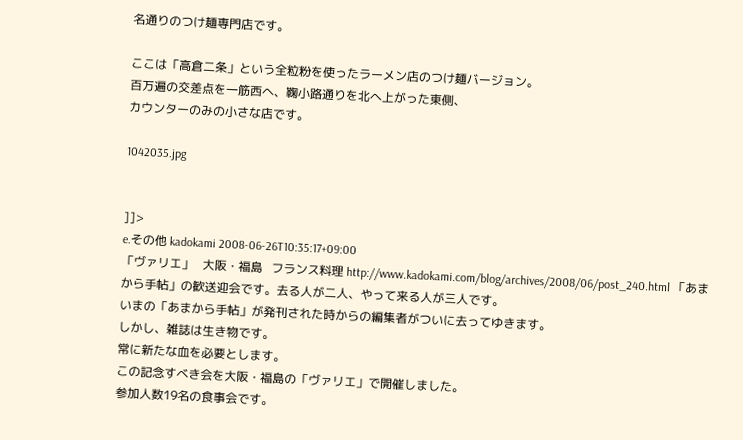名通りのつけ麺専門店です。

ここは「高倉二条」という全粒粉を使ったラーメン店のつけ麺バージョン。
百万遍の交差点を一筋西へ、鞠小路通りを北へ上がった東側、
カウンターのみの小さな店です。

1042035.jpg


]]>
e.その他 kadokami 2008-06-26T10:35:17+09:00
「ヴァリエ」   大阪・福島   フランス料理 http://www.kadokami.com/blog/archives/2008/06/post_240.html 「あまから手帖」の歓送迎会です。去る人が二人、やって来る人が三人です。
いまの「あまから手帖」が発刊された時からの編集者がついに去ってゆきます。
しかし、雑誌は生き物です。
常に新たな血を必要とします。
この記念すべき会を大阪・福島の「ヴァリエ」で開催しました。
参加人数19名の食事会です。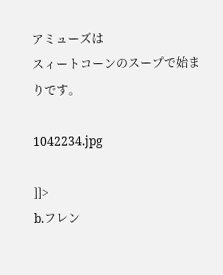アミューズは
スィートコーンのスープで始まりです。

1042234.jpg

]]>
b.フレン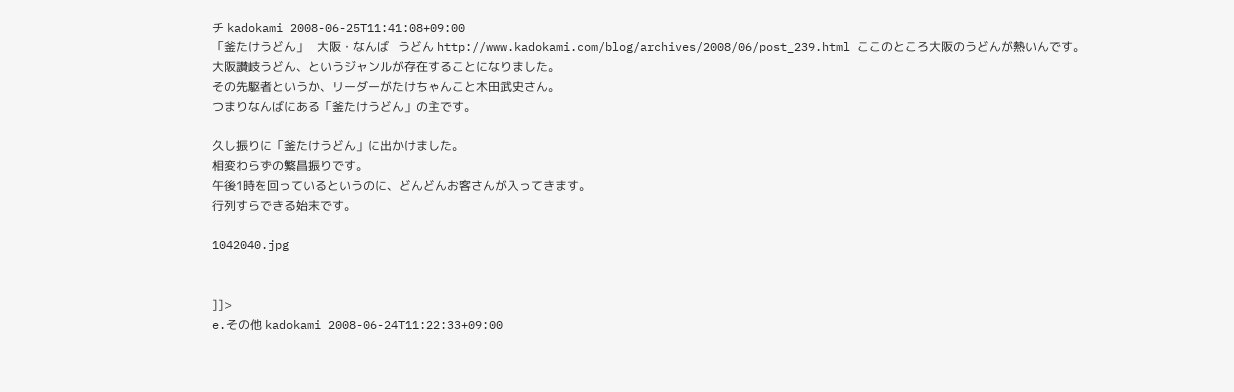チ kadokami 2008-06-25T11:41:08+09:00
「釜たけうどん」   大阪・なんば   うどん http://www.kadokami.com/blog/archives/2008/06/post_239.html ここのところ大阪のうどんが熱いんです。
大阪讃岐うどん、というジャンルが存在することになりました。
その先駆者というか、リーダーがたけちゃんこと木田武史さん。
つまりなんばにある「釜たけうどん」の主です。

久し振りに「釜たけうどん」に出かけました。
相変わらずの繁昌振りです。
午後1時を回っているというのに、どんどんお客さんが入ってきます。
行列すらできる始末です。

1042040.jpg


]]>
e.その他 kadokami 2008-06-24T11:22:33+09:00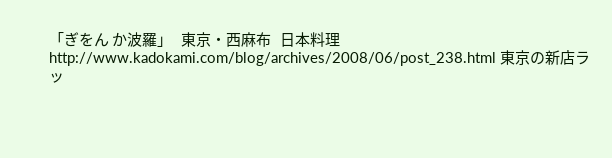「ぎをん か波羅」   東京・西麻布   日本料理 http://www.kadokami.com/blog/archives/2008/06/post_238.html 東京の新店ラッ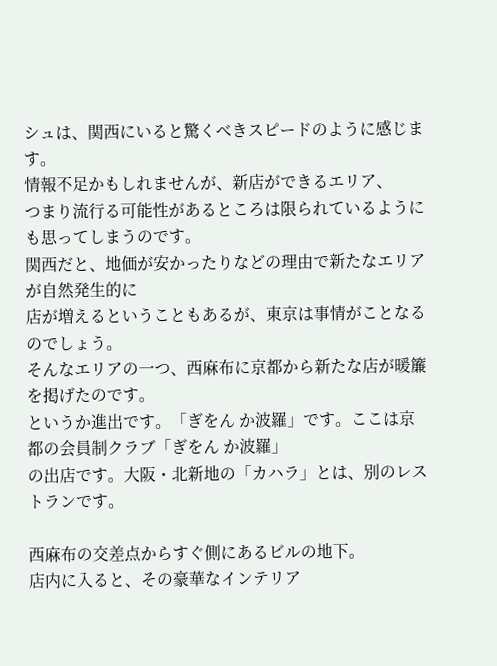シュは、関西にいると驚くべきスピードのように感じます。
情報不足かもしれませんが、新店ができるエリア、
つまり流行る可能性があるところは限られているようにも思ってしまうのです。
関西だと、地価が安かったりなどの理由で新たなエリアが自然発生的に
店が増えるということもあるが、東京は事情がことなるのでしょう。
そんなエリアの一つ、西麻布に京都から新たな店が暖簾を掲げたのです。
というか進出です。「ぎをん か波羅」です。ここは京都の会員制クラブ「ぎをん か波羅」
の出店です。大阪・北新地の「カハラ」とは、別のレストランです。

西麻布の交差点からすぐ側にあるビルの地下。
店内に入ると、その豪華なインテリア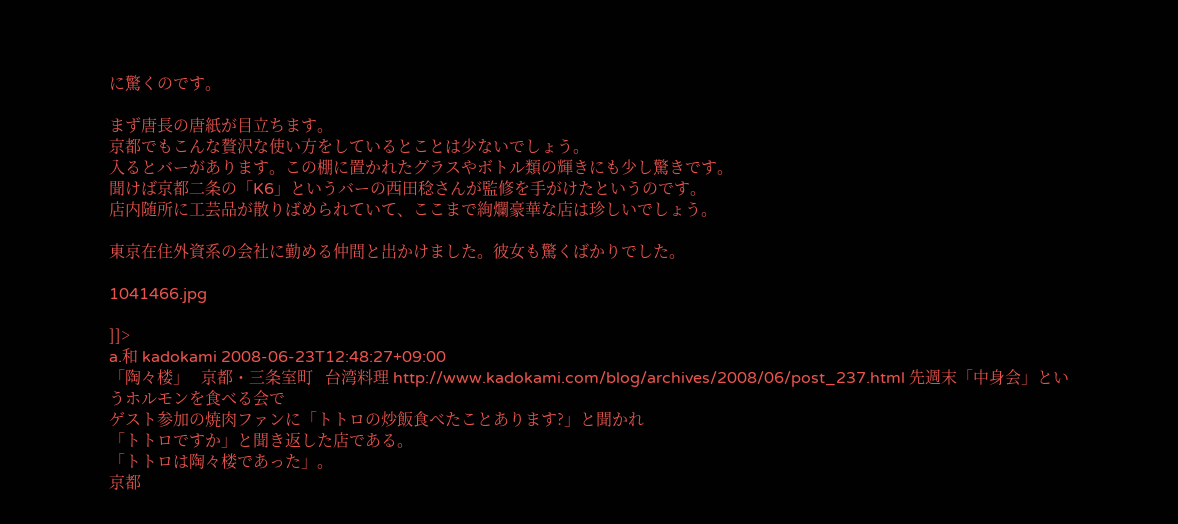に驚くのです。

まず唐長の唐紙が目立ちます。
京都でもこんな贅沢な使い方をしているとことは少ないでしょう。
入るとバーがあります。この棚に置かれたグラスやボトル類の輝きにも少し驚きです。
聞けば京都二条の「K6」というバーの西田稔さんが監修を手がけたというのです。
店内随所に工芸品が散りばめられていて、ここまで絢爛豪華な店は珍しいでしょう。

東京在住外資系の会社に勤める仲間と出かけました。彼女も驚くばかりでした。

1041466.jpg

]]>
a.和 kadokami 2008-06-23T12:48:27+09:00
「陶々楼」   京都・三条室町   台湾料理 http://www.kadokami.com/blog/archives/2008/06/post_237.html 先週末「中身会」というホルモンを食べる会で
ゲスト参加の焼肉ファンに「トトロの炒飯食べたことあります?」と聞かれ
「トトロですか」と聞き返した店である。
「トトロは陶々楼であった」。
京都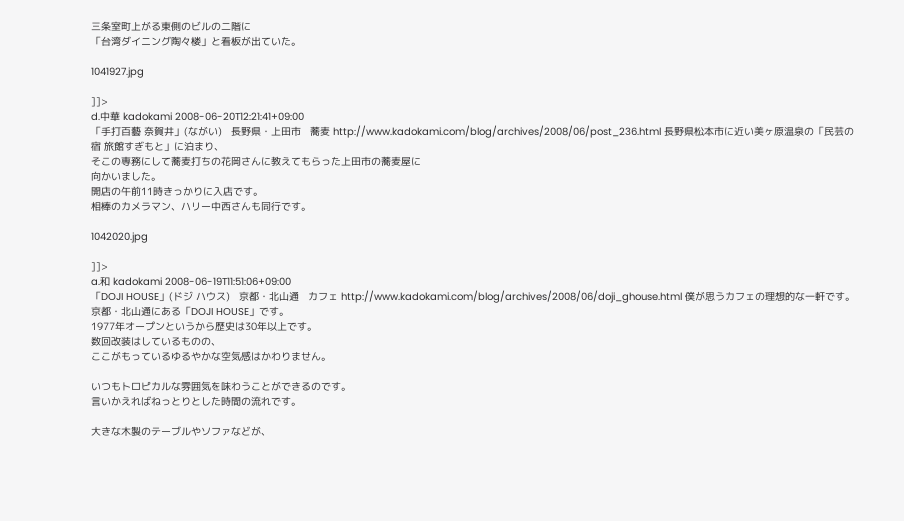三条室町上がる東側のビルの二階に
「台湾ダイニング陶々楼」と看板が出ていた。

1041927.jpg

]]>
d.中華 kadokami 2008-06-20T12:21:41+09:00
「手打百藝 奈賀井」(ながい)   長野県・上田市   蕎麦 http://www.kadokami.com/blog/archives/2008/06/post_236.html 長野県松本市に近い美ヶ原温泉の「民芸の宿 旅館すぎもと」に泊まり、
そこの専務にして蕎麦打ちの花岡さんに教えてもらった上田市の蕎麦屋に
向かいました。
開店の午前11時きっかりに入店です。
相棒のカメラマン、ハリー中西さんも同行です。

1042020.jpg

]]>
a.和 kadokami 2008-06-19T11:51:06+09:00
「DOJI HOUSE」(ドジ ハウス)   京都・北山通   カフェ http://www.kadokami.com/blog/archives/2008/06/doji_ghouse.html 僕が思うカフェの理想的な一軒です。
京都・北山通にある「DOJI HOUSE」です。
1977年オープンというから歴史は30年以上です。
数回改装はしているものの、
ここがもっているゆるやかな空気感はかわりません。

いつもトロピカルな雰囲気を味わうことができるのです。
言いかえればねっとりとした時間の流れです。

大きな木製のテーブルやソファなどが、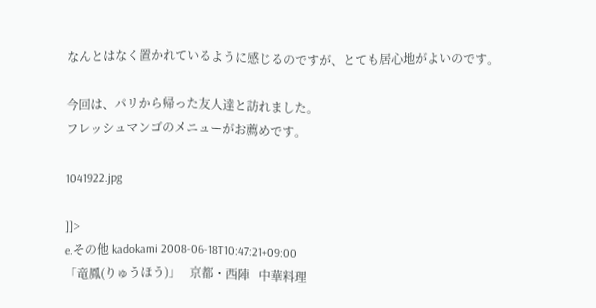なんとはなく置かれているように感じるのですが、とても居心地がよいのです。

今回は、パリから帰った友人達と訪れました。
フレッシュマンゴのメニューがお薦めです。

1041922.jpg

]]>
e.その他 kadokami 2008-06-18T10:47:21+09:00
「竜鳳(りゅうほう)」   京都・西陣   中華料理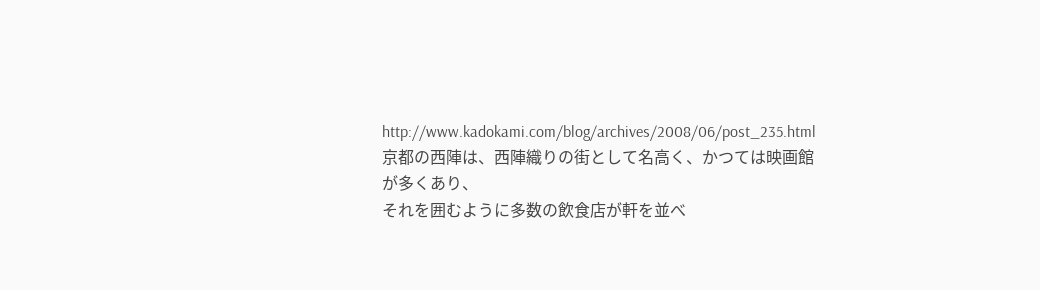http://www.kadokami.com/blog/archives/2008/06/post_235.html 京都の西陣は、西陣織りの街として名高く、かつては映画館が多くあり、
それを囲むように多数の飲食店が軒を並べ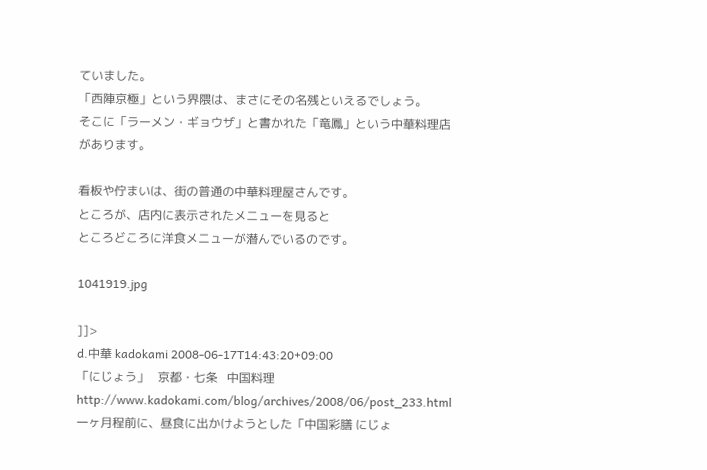ていました。
「西陣京極」という界隈は、まさにその名残といえるでしょう。
そこに「ラーメン・ギョウザ」と書かれた「竜鳳」という中華料理店があります。

看板や佇まいは、街の普通の中華料理屋さんです。
ところが、店内に表示されたメニューを見ると
ところどころに洋食メニューが潜んでいるのです。

1041919.jpg

]]>
d.中華 kadokami 2008-06-17T14:43:20+09:00
「にじょう」   京都・七条   中国料理 http://www.kadokami.com/blog/archives/2008/06/post_233.html 一ヶ月程前に、昼食に出かけようとした「中国彩膳 にじょ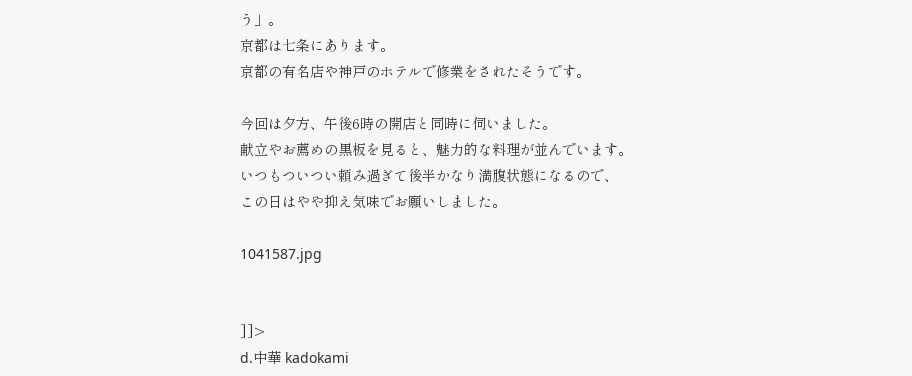う」。
京都は七条にあります。
京都の有名店や神戸のホテルで修業をされたそうです。

今回は夕方、午後6時の開店と同時に伺いました。
献立やお薦めの黒板を見ると、魅力的な料理が並んでいます。
いつもついつい頼み過ぎて後半かなり満腹状態になるので、
この日はやや抑え気味でお願いしました。

1041587.jpg


]]>
d.中華 kadokami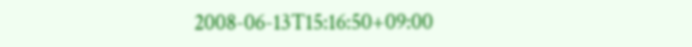2008-06-13T15:16:50+09:00